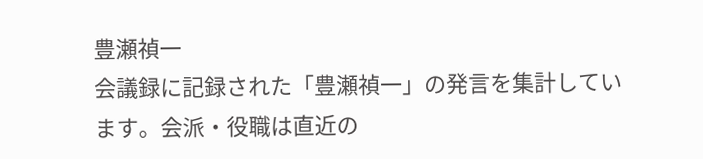豊瀬禎一
会議録に記録された「豊瀬禎一」の発言を集計しています。会派・役職は直近の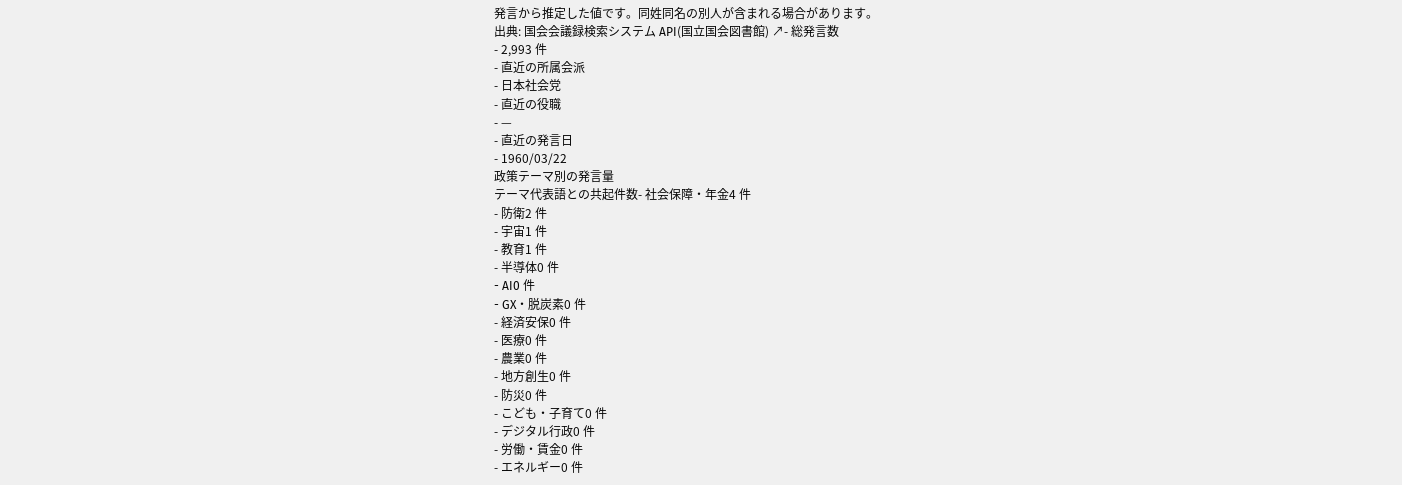発言から推定した値です。同姓同名の別人が含まれる場合があります。
出典: 国会会議録検索システム API(国立国会図書館) ↗- 総発言数
- 2,993 件
- 直近の所属会派
- 日本社会党
- 直近の役職
- —
- 直近の発言日
- 1960/03/22
政策テーマ別の発言量
テーマ代表語との共起件数- 社会保障・年金4 件
- 防衛2 件
- 宇宙1 件
- 教育1 件
- 半導体0 件
- AI0 件
- GX・脱炭素0 件
- 経済安保0 件
- 医療0 件
- 農業0 件
- 地方創生0 件
- 防災0 件
- こども・子育て0 件
- デジタル行政0 件
- 労働・賃金0 件
- エネルギー0 件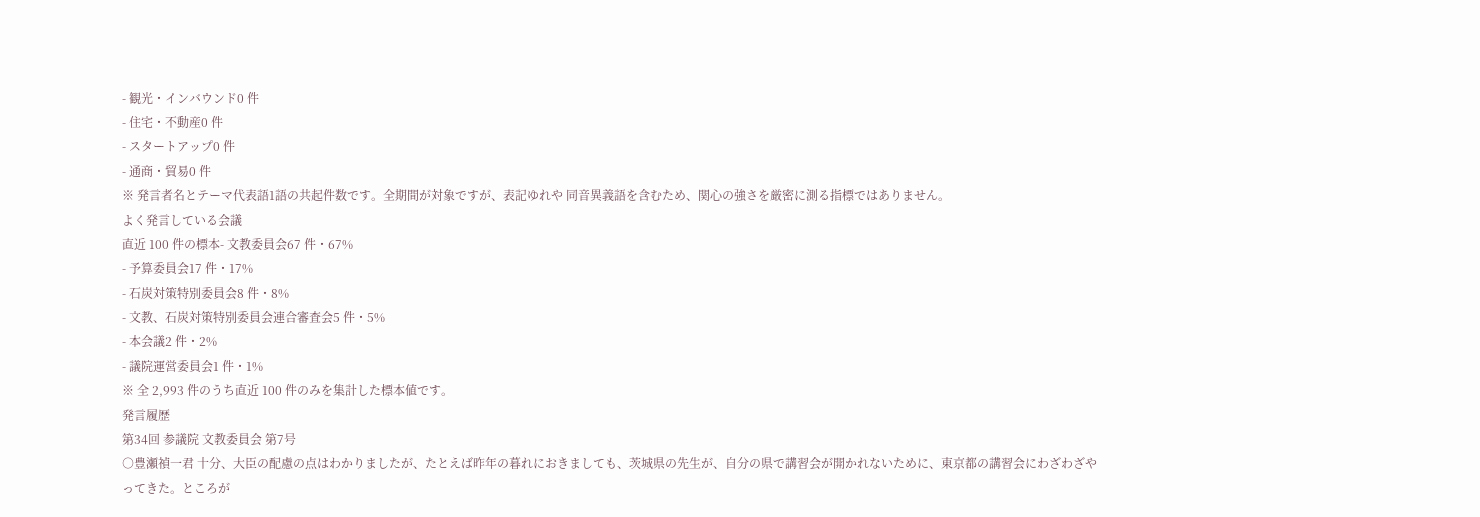- 観光・インバウンド0 件
- 住宅・不動産0 件
- スタートアップ0 件
- 通商・貿易0 件
※ 発言者名とテーマ代表語1語の共起件数です。全期間が対象ですが、表記ゆれや 同音異義語を含むため、関心の強さを厳密に測る指標ではありません。
よく発言している会議
直近 100 件の標本- 文教委員会67 件・67%
- 予算委員会17 件・17%
- 石炭対策特別委員会8 件・8%
- 文教、石炭対策特別委員会連合審査会5 件・5%
- 本会議2 件・2%
- 議院運営委員会1 件・1%
※ 全 2,993 件のうち直近 100 件のみを集計した標本値です。
発言履歴
第34回 参議院 文教委員会 第7号
○豊瀬禎一君 十分、大臣の配慮の点はわかりましたが、たとえば昨年の暮れにおきましても、茨城県の先生が、自分の県で講習会が開かれないために、東京都の講習会にわざわざやってきた。ところが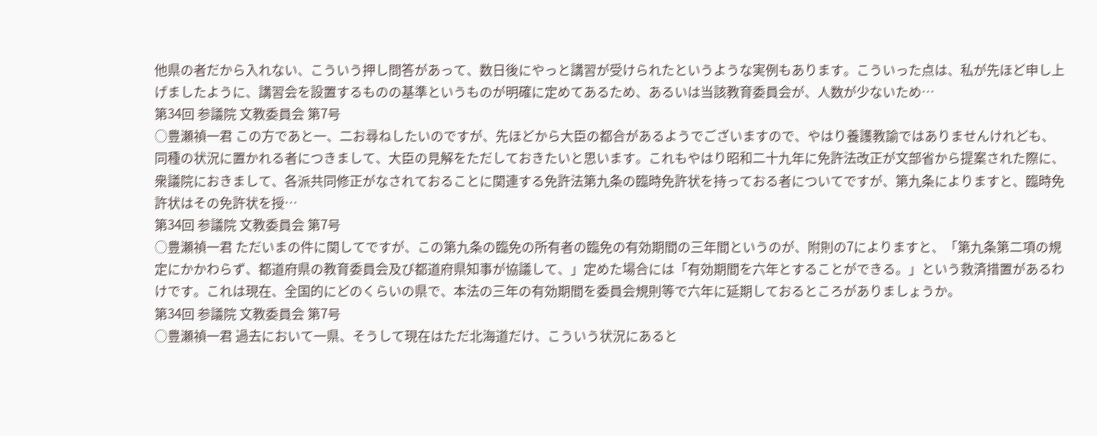他県の者だから入れない、こういう押し問答があって、数日後にやっと講習が受けられたというような実例もあります。こういった点は、私が先ほど申し上げましたように、講習会を設置するものの基準というものが明確に定めてあるため、あるいは当該教育委員会が、人数が少ないため…
第34回 参議院 文教委員会 第7号
○豊瀬禎一君 この方であと一、二お尋ねしたいのですが、先ほどから大臣の都合があるようでございますので、やはり養護教諭ではありませんけれども、同種の状況に置かれる者につきまして、大臣の見解をただしておきたいと思います。これもやはり昭和二十九年に免許法改正が文部省から提案された際に、衆議院におきまして、各派共同修正がなされておることに関連する免許法第九条の臨時免許状を持っておる者についてですが、第九条によりますと、臨時免許状はその免許状を授…
第34回 参議院 文教委員会 第7号
○豊瀬禎一君 ただいまの件に関してですが、この第九条の臨免の所有者の臨免の有効期間の三年間というのが、附則の7によりますと、「第九条第二項の規定にかかわらず、都道府県の教育委員会及び都道府県知事が協議して、」定めた場合には「有効期間を六年とすることができる。」という救済措置があるわけです。これは現在、全国的にどのくらいの県で、本法の三年の有効期間を委員会規則等で六年に延期しておるところがありましょうか。
第34回 参議院 文教委員会 第7号
○豊瀬禎一君 過去において一県、そうして現在はただ北海道だけ、こういう状況にあると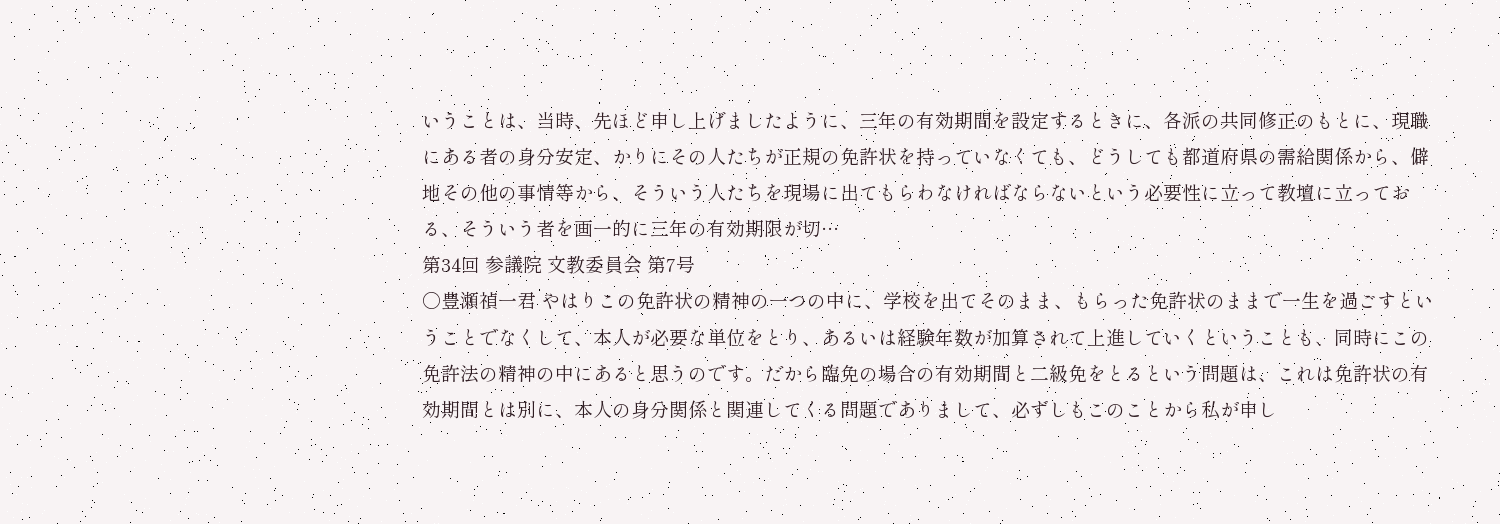いうことは、当時、先ほど申し上げましたように、三年の有効期間を設定するときに、各派の共同修正のもとに、現職にある者の身分安定、かりにその人たちが正規の免許状を持っていなくても、どうしても都道府県の需給関係から、僻地その他の事情等から、そういう人たちを現場に出てもらわなければならないという必要性に立って教壇に立っておる、そういう者を画一的に三年の有効期限が切…
第34回 参議院 文教委員会 第7号
○豊瀬禎一君 やはりこの免許状の精神の一つの中に、学校を出てそのまま、もらった免許状のままで一生を過ごすということでなくして、本人が必要な単位をとり、あるいは経験年数が加算されて上進していくということも、同時にこの免許法の精神の中にあると思うのです。だから臨免の場合の有効期間と二級免をとるという問題は、これは免許状の有効期間とは別に、本人の身分関係と関連してくる問題でありまして、必ずしもこのことから私が申し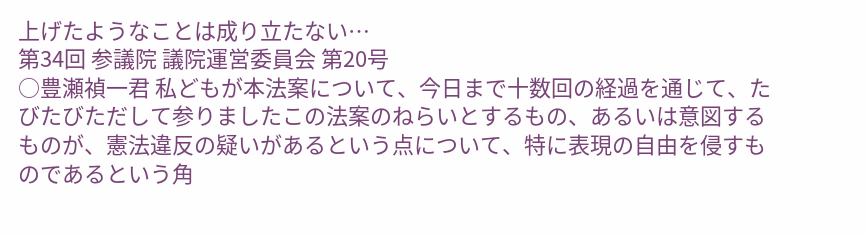上げたようなことは成り立たない…
第34回 参議院 議院運営委員会 第20号
○豊瀬禎一君 私どもが本法案について、今日まで十数回の経過を通じて、たびたびただして参りましたこの法案のねらいとするもの、あるいは意図するものが、憲法違反の疑いがあるという点について、特に表現の自由を侵すものであるという角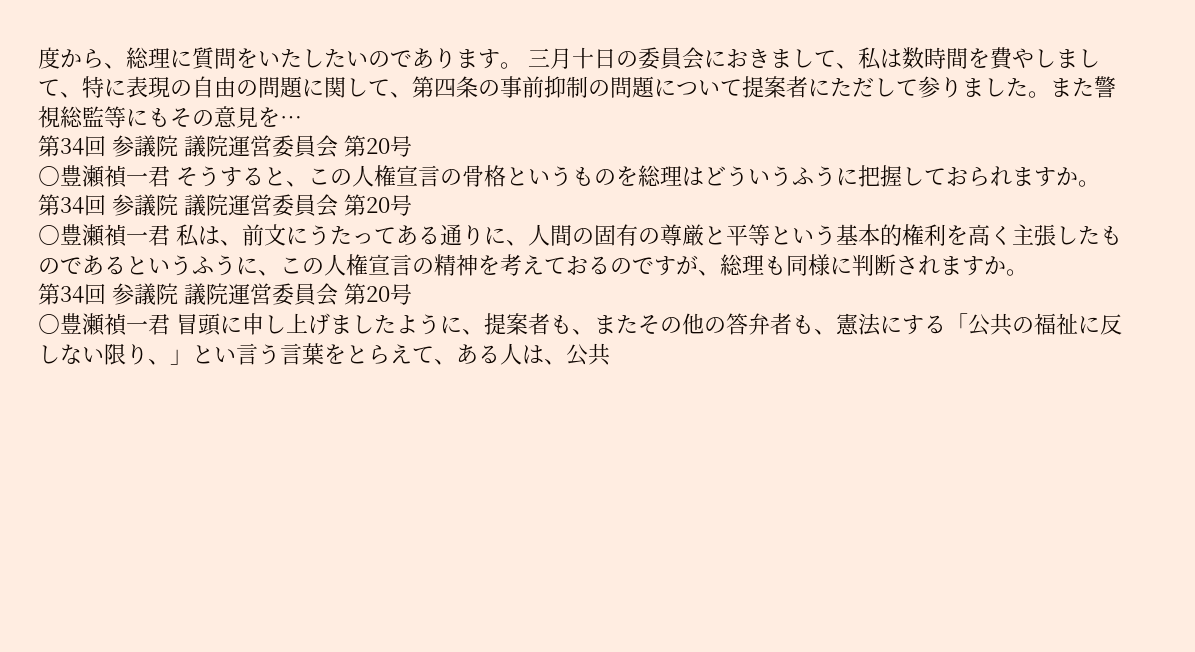度から、総理に質問をいたしたいのであります。 三月十日の委員会におきまして、私は数時間を費やしまして、特に表現の自由の問題に関して、第四条の事前抑制の問題について提案者にただして参りました。また警視総監等にもその意見を…
第34回 参議院 議院運営委員会 第20号
○豊瀬禎一君 そうすると、この人権宣言の骨格というものを総理はどういうふうに把握しておられますか。
第34回 参議院 議院運営委員会 第20号
○豊瀬禎一君 私は、前文にうたってある通りに、人間の固有の尊厳と平等という基本的権利を高く主張したものであるというふうに、この人権宣言の精神を考えておるのですが、総理も同様に判断されますか。
第34回 参議院 議院運営委員会 第20号
○豊瀬禎一君 冒頭に申し上げましたように、提案者も、またその他の答弁者も、憲法にする「公共の福祉に反しない限り、」とい言う言葉をとらえて、ある人は、公共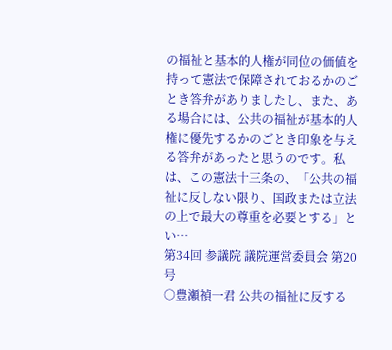の福祉と基本的人権が同位の価値を持って憲法で保障されておるかのごとき答弁がありましたし、また、ある場合には、公共の福祉が基本的人権に優先するかのごとき印象を与える答弁があったと思うのです。私は、この憲法十三条の、「公共の福祉に反しない限り、国政または立法の上で最大の尊重を必要とする」とい…
第34回 参議院 議院運営委員会 第20号
○豊瀬禎一君 公共の福祉に反する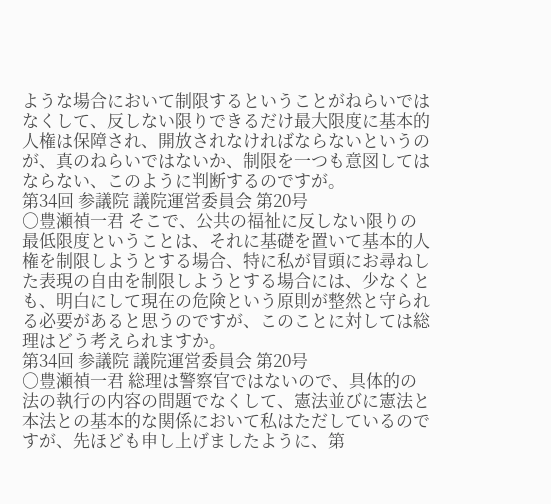ような場合において制限するということがねらいではなくして、反しない限りできるだけ最大限度に基本的人権は保障され、開放されなければならないというのが、真のねらいではないか、制限を一つも意図してはならない、このように判断するのですが。
第34回 参議院 議院運営委員会 第20号
○豊瀬禎一君 そこで、公共の福祉に反しない限りの最低限度ということは、それに基礎を置いて基本的人権を制限しようとする場合、特に私が冒頭にお尋ねした表現の自由を制限しようとする場合には、少なくとも、明白にして現在の危険という原則が整然と守られる必要があると思うのですが、このことに対しては総理はどう考えられますか。
第34回 参議院 議院運営委員会 第20号
○豊瀬禎一君 総理は警察官ではないので、具体的の法の執行の内容の問題でなくして、憲法並びに憲法と本法との基本的な関係において私はただしているのですが、先ほども申し上げましたように、第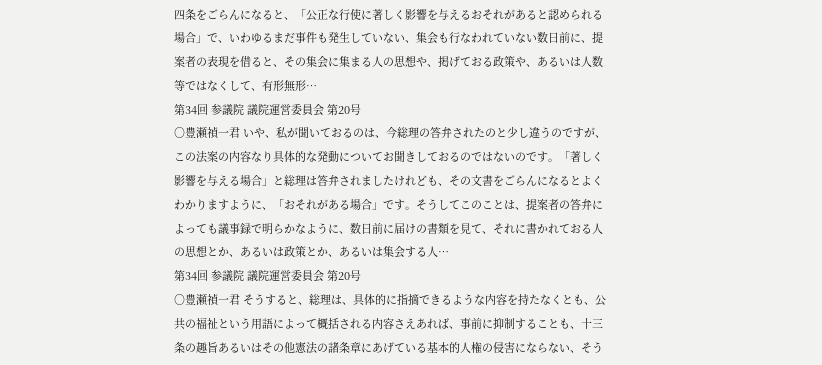四条をごらんになると、「公正な行使に著しく影響を与えるおそれがあると認められる場合」で、いわゆるまだ事件も発生していない、集会も行なわれていない数日前に、提案者の表現を借ると、その集会に集まる人の思想や、掲げておる政策や、あるいは人数等ではなくして、有形無形…
第34回 参議院 議院運営委員会 第20号
○豊瀬禎一君 いや、私が聞いておるのは、今総理の答弁されたのと少し違うのですが、この法案の内容なり具体的な発動についてお聞きしておるのではないのです。「著しく影響を与える場合」と総理は答弁されましたけれども、その文書をごらんになるとよくわかりますように、「おそれがある場合」です。そうしてこのことは、提案者の答弁によっても議事録で明らかなように、数日前に届けの書類を見て、それに書かれておる人の思想とか、あるいは政策とか、あるいは集会する人…
第34回 参議院 議院運営委員会 第20号
○豊瀬禎一君 そうすると、総理は、具体的に指摘できるような内容を持たなくとも、公共の福祉という用語によって概括される内容さえあれば、事前に抑制することも、十三条の趣旨あるいはその他憲法の諸条章にあげている基本的人権の侵害にならない、そう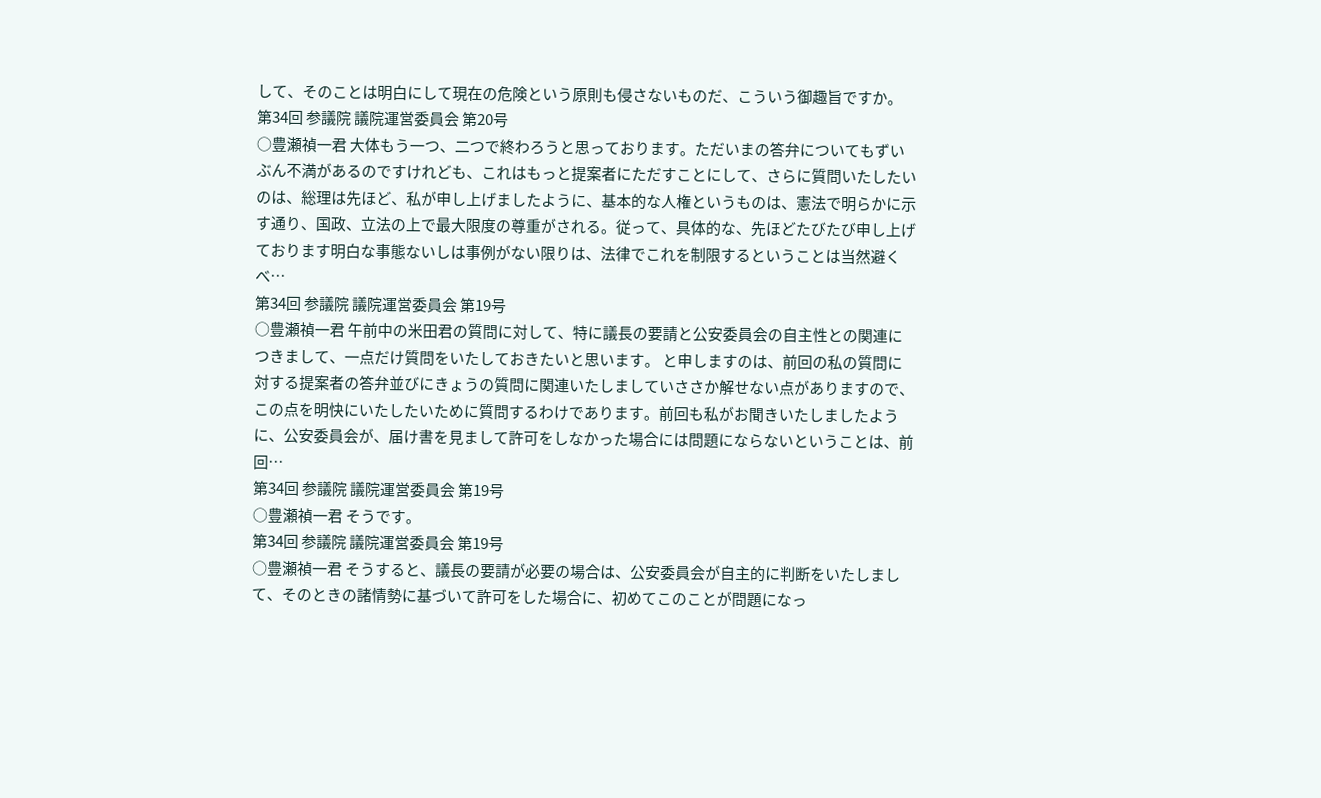して、そのことは明白にして現在の危険という原則も侵さないものだ、こういう御趣旨ですか。
第34回 参議院 議院運営委員会 第20号
○豊瀬禎一君 大体もう一つ、二つで終わろうと思っております。ただいまの答弁についてもずいぶん不満があるのですけれども、これはもっと提案者にただすことにして、さらに質問いたしたいのは、総理は先ほど、私が申し上げましたように、基本的な人権というものは、憲法で明らかに示す通り、国政、立法の上で最大限度の尊重がされる。従って、具体的な、先ほどたびたび申し上げております明白な事態ないしは事例がない限りは、法律でこれを制限するということは当然避くべ…
第34回 参議院 議院運営委員会 第19号
○豊瀬禎一君 午前中の米田君の質問に対して、特に議長の要請と公安委員会の自主性との関連につきまして、一点だけ質問をいたしておきたいと思います。 と申しますのは、前回の私の質問に対する提案者の答弁並びにきょうの質問に関連いたしましていささか解せない点がありますので、この点を明快にいたしたいために質問するわけであります。前回も私がお聞きいたしましたように、公安委員会が、届け書を見まして許可をしなかった場合には問題にならないということは、前回…
第34回 参議院 議院運営委員会 第19号
○豊瀬禎一君 そうです。
第34回 参議院 議院運営委員会 第19号
○豊瀬禎一君 そうすると、議長の要請が必要の場合は、公安委員会が自主的に判断をいたしまして、そのときの諸情勢に基づいて許可をした場合に、初めてこのことが問題になっ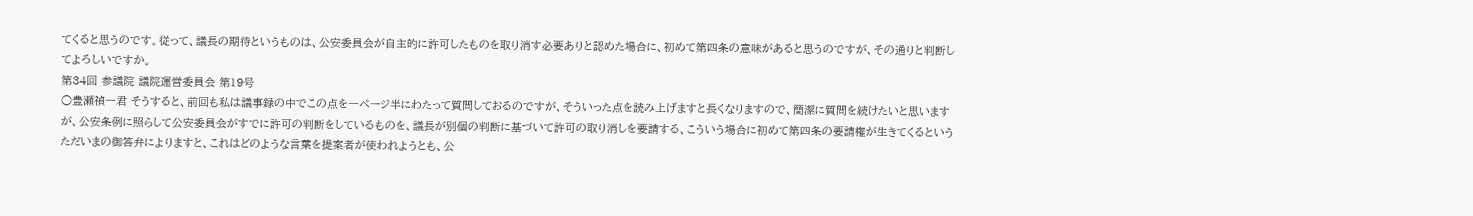てくると思うのです。従って、議長の期待というものは、公安委員会が自主的に許可したものを取り消す必要ありと認めた場合に、初めて第四条の意味があると思うのですが、その通りと判断してよろしいですか。
第34回 参議院 議院運営委員会 第19号
○豊瀬禎一君 そうすると、前回も私は議事録の中でこの点を一ページ半にわたって質問しておるのですが、そういった点を読み上げますと長くなりますので、簡潔に質問を続けたいと思いますが、公安条例に照らして公安委員会がすでに許可の判断をしているものを、議長が別個の判断に基づいて許可の取り消しを要請する、こういう場合に初めて第四条の要請権が生きてくるというただいまの御答弁によりますと、これはどのような言葉を提案者が使われようとも、公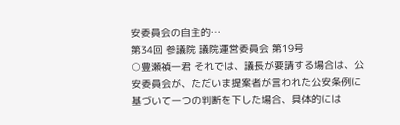安委員会の自主的…
第34回 参議院 議院運営委員会 第19号
○豊瀬禎一君 それでは、議長が要請する場合は、公安委員会が、ただいま提案者が言われた公安条例に基づいて一つの判断を下した場合、具体的には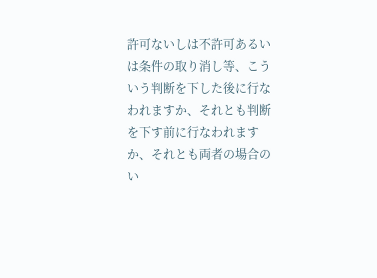許可ないしは不許可あるいは条件の取り消し等、こういう判断を下した後に行なわれますか、それとも判断を下す前に行なわれますか、それとも両者の場合のい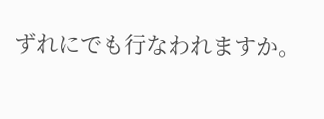ずれにでも行なわれますか。